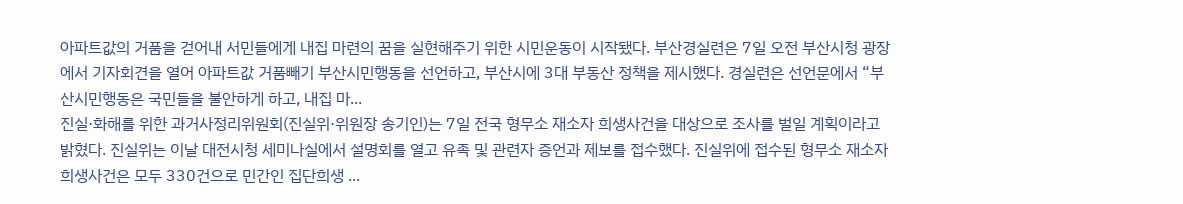아파트값의 거품을 걷어내 서민들에게 내집 마련의 꿈을 실현해주기 위한 시민운동이 시작됐다. 부산경실련은 7일 오전 부산시청 광장에서 기자회견을 열어 아파트값 거품빼기 부산시민행동을 선언하고, 부산시에 3대 부동산 정책을 제시했다. 경실련은 선언문에서 “부산시민행동은 국민들을 불안하게 하고, 내집 마...
진실·화해를 위한 과거사정리위원회(진실위·위원장 송기인)는 7일 전국 형무소 재소자 희생사건을 대상으로 조사를 벌일 계획이라고 밝혔다. 진실위는 이날 대전시청 세미나실에서 설명회를 열고 유족 및 관련자 증언과 제보를 접수했다. 진실위에 접수된 형무소 재소자 희생사건은 모두 330건으로 민간인 집단희생 ...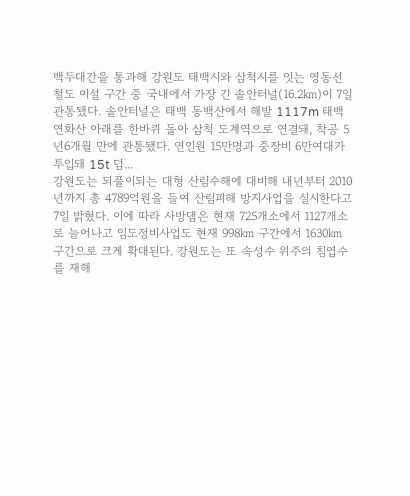백두대간을 통과해 강원도 태백시와 삼척시를 잇는 영동선 철도 이설 구간 중 국내에서 가장 긴 솔안터널(16.2㎞)이 7일 관통됐다. 솔안터널은 태백 동백산에서 해발 1117m 태백 연화산 아래를 한바퀴 돌아 삼척 도계역으로 연결돼, 착공 5년6개월 만에 관통됐다. 연인원 15만명과 중장비 6만여대가 투입돼 15t 덤...
강원도는 되풀이되는 대형 산림수해에 대비해 내년부터 2010년까지 총 4789억원을 들여 산림피해 방지사업을 실시한다고 7일 밝혔다. 이에 따라 사방댐은 현재 725개소에서 1127개소로 늘어나고 임도정비사업도 현재 998㎞ 구간에서 1630㎞ 구간으로 크게 확대된다. 강원도는 또 속성수 위주의 침엽수를 재해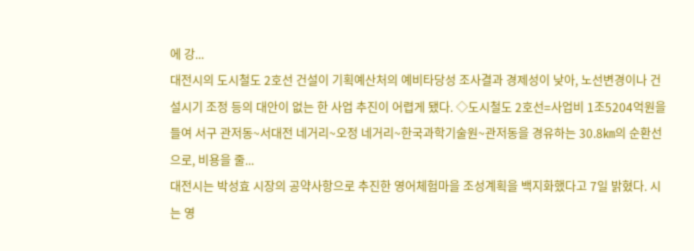에 강...
대전시의 도시철도 2호선 건설이 기획예산처의 예비타당성 조사결과 경제성이 낮아, 노선변경이나 건설시기 조정 등의 대안이 없는 한 사업 추진이 어렵게 됐다. ◇도시철도 2호선=사업비 1조5204억원을 들여 서구 관저동~서대전 네거리~오정 네거리~한국과학기술원~관저동을 경유하는 30.8㎞의 순환선으로, 비용을 줄...
대전시는 박성효 시장의 공약사항으로 추진한 영어체험마을 조성계획을 백지화했다고 7일 밝혔다. 시는 영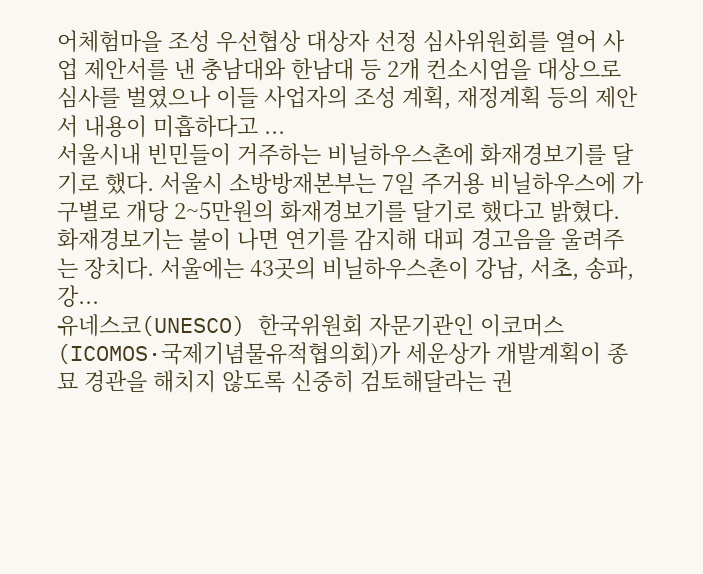어체험마을 조성 우선협상 대상자 선정 심사위원회를 열어 사업 제안서를 낸 충남대와 한남대 등 2개 컨소시엄을 대상으로 심사를 벌였으나 이들 사업자의 조성 계획, 재정계획 등의 제안서 내용이 미흡하다고 ...
서울시내 빈민들이 거주하는 비닐하우스촌에 화재경보기를 달기로 했다. 서울시 소방방재본부는 7일 주거용 비닐하우스에 가구별로 개당 2~5만원의 화재경보기를 달기로 했다고 밝혔다. 화재경보기는 불이 나면 연기를 감지해 대피 경고음을 울려주는 장치다. 서울에는 43곳의 비닐하우스촌이 강남, 서초, 송파, 강...
유네스코(UNESCO) 한국위원회 자문기관인 이코머스(ICOMOS·국제기념물유적협의회)가 세운상가 개발계획이 종묘 경관을 해치지 않도록 신중히 검토해달라는 권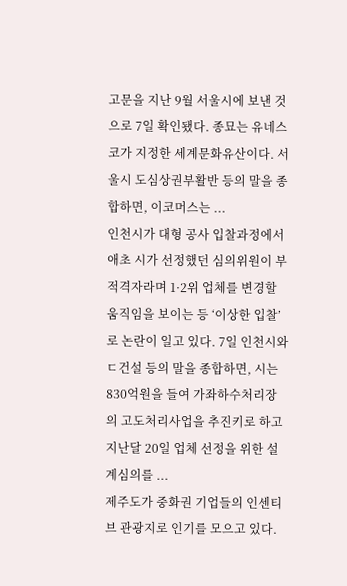고문을 지난 9월 서울시에 보낸 것으로 7일 확인됐다. 종묘는 유네스코가 지정한 세계문화유산이다. 서울시 도심상권부활반 등의 말을 종합하면, 이코머스는 ...
인천시가 대형 공사 입찰과정에서 애초 시가 선정했던 심의위원이 부적격자라며 1·2위 업체를 변경할 움직임을 보이는 등 ‘이상한 입찰’로 논란이 일고 있다. 7일 인천시와 ㄷ건설 등의 말을 종합하면, 시는 830억원을 들여 가좌하수처리장의 고도처리사업을 추진키로 하고 지난달 20일 업체 선정을 위한 설계심의를 ...
제주도가 중화권 기업들의 인센티브 관광지로 인기를 모으고 있다.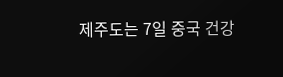제주도는 7일 중국 건강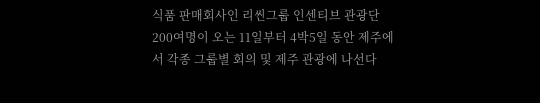식품 판매회사인 리씬그룹 인센티브 관광단 200여명이 오는 11일부터 4박5일 동안 제주에서 각종 그룹별 회의 및 제주 관광에 나선다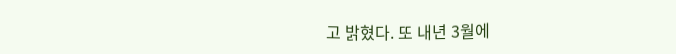고 밝혔다. 또 내년 3월에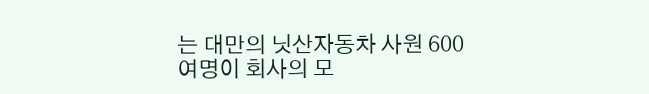는 대만의 닛산자동차 사원 600여명이 회사의 모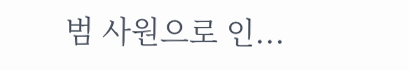범 사원으로 인...